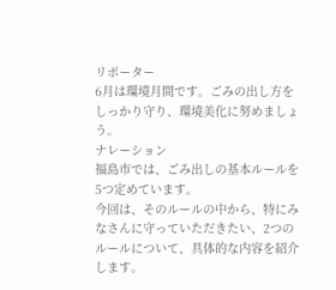リポーター
6月は環境月間です。ごみの出し方をしっかり守り、環境美化に努めましょう。
ナレーション
福島市では、ごみ出しの基本ルールを5つ定めています。
今回は、そのルールの中から、特にみなさんに守っていただきたい、2つのルールについて、具体的な内容を紹介します。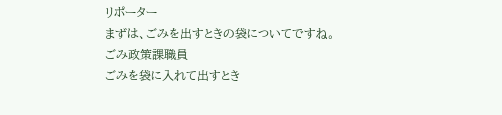リポーター
まずは、ごみを出すときの袋についてですね。
ごみ政策課職員
ごみを袋に入れて出すとき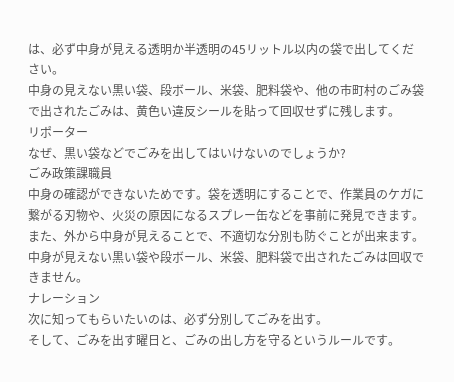は、必ず中身が見える透明か半透明の45リットル以内の袋で出してください。
中身の見えない黒い袋、段ボール、米袋、肥料袋や、他の市町村のごみ袋で出されたごみは、黄色い違反シールを貼って回収せずに残します。
リポーター
なぜ、黒い袋などでごみを出してはいけないのでしょうか?
ごみ政策課職員
中身の確認ができないためです。袋を透明にすることで、作業員のケガに繋がる刃物や、火災の原因になるスプレー缶などを事前に発見できます。また、外から中身が見えることで、不適切な分別も防ぐことが出来ます。
中身が見えない黒い袋や段ボール、米袋、肥料袋で出されたごみは回収できません。
ナレーション
次に知ってもらいたいのは、必ず分別してごみを出す。
そして、ごみを出す曜日と、ごみの出し方を守るというルールです。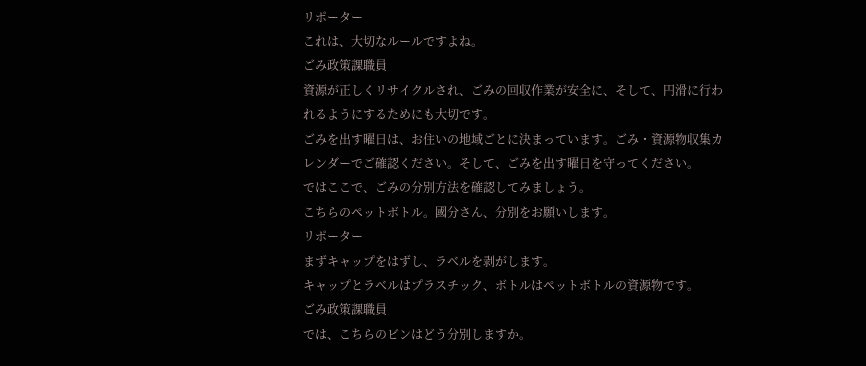リポーター
これは、大切なルールですよね。
ごみ政策課職員
資源が正しくリサイクルされ、ごみの回収作業が安全に、そして、円滑に行われるようにするためにも大切です。
ごみを出す曜日は、お住いの地域ごとに決まっています。ごみ・資源物収集カレンダーでご確認ください。そして、ごみを出す曜日を守ってください。
ではここで、ごみの分別方法を確認してみましょう。
こちらのペットボトル。國分さん、分別をお願いします。
リポーター
まずキャップをはずし、ラベルを剥がします。
キャップとラベルはプラスチック、ボトルはペットボトルの資源物です。
ごみ政策課職員
では、こちらのビンはどう分別しますか。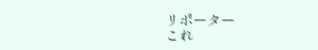リポーター
これ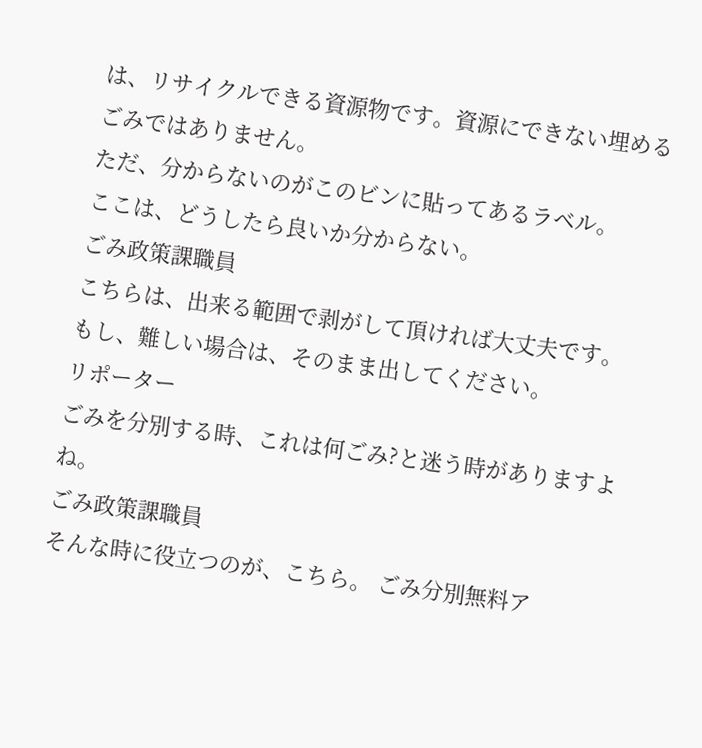は、リサイクルできる資源物です。資源にできない埋めるごみではありません。
ただ、分からないのがこのビンに貼ってあるラベル。
ここは、どうしたら良いか分からない。
ごみ政策課職員
こちらは、出来る範囲で剥がして頂ければ大丈夫です。
もし、難しい場合は、そのまま出してください。
リポーター
ごみを分別する時、これは何ごみ?と迷う時がありますよね。
ごみ政策課職員
そんな時に役立つのが、こちら。 ごみ分別無料ア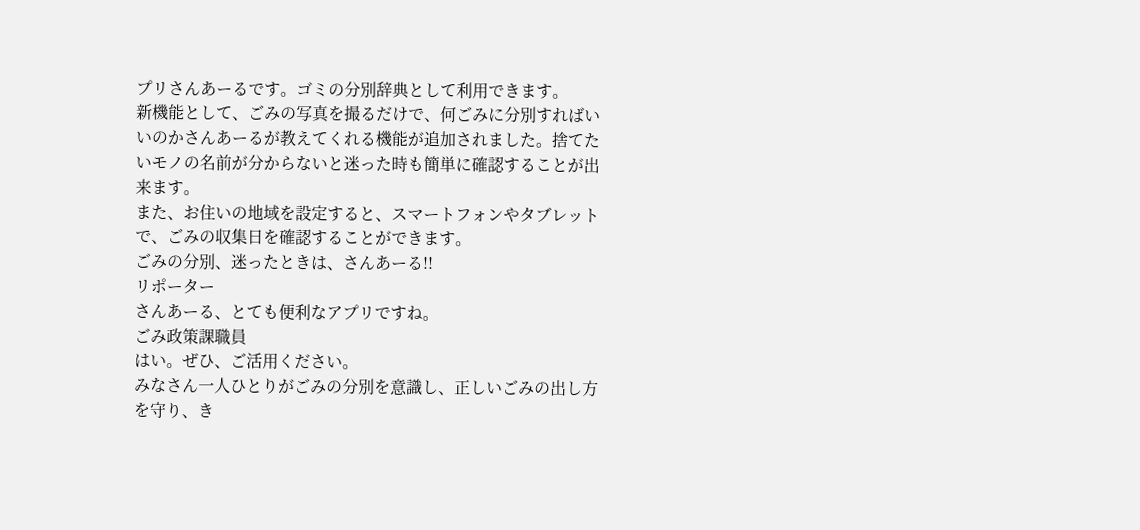プリさんあーるです。ゴミの分別辞典として利用できます。
新機能として、ごみの写真を撮るだけで、何ごみに分別すればいいのかさんあーるが教えてくれる機能が追加されました。捨てたいモノの名前が分からないと迷った時も簡単に確認することが出来ます。
また、お住いの地域を設定すると、スマートフォンやタブレットで、ごみの収集日を確認することができます。
ごみの分別、迷ったときは、さんあーる!!
リポーター
さんあーる、とても便利なアプリですね。
ごみ政策課職員
はい。ぜひ、ご活用ください。
みなさん一人ひとりがごみの分別を意識し、正しいごみの出し方を守り、き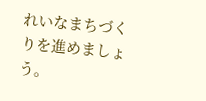れいなまちづくりを進めましょう。